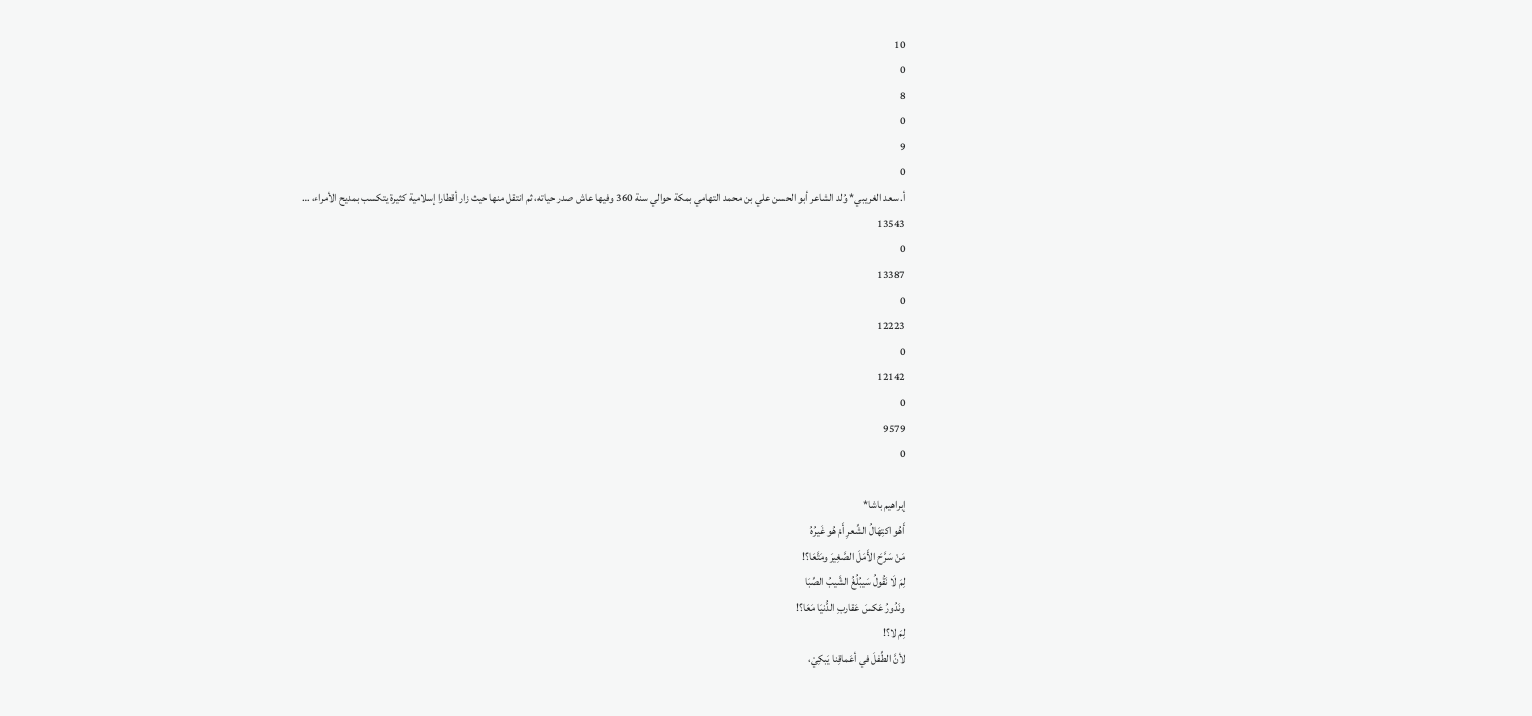10
0
8
0
9
0
أ. سعد الغريبي* وُلد الشاعر أبو الحسن علي بن محمد التهامي بمكة حوالي سنة 360 وفيها عاش صدر حياته، ثم انتقل منها حيث زار أقطارا إسلامية كثيرة يتكسب بمديح الأمراء، …
13543
0
13387
0
12223
0
12142
0
9579
0

إبراهيم باشا*
أَهُو اكتِهَالُ الشِّعرِ أَمْ هُو غَيرُهُ
مَنْ سَرَّحَ الأَمَلَ الصَّغِيرَ ومَتَّعَا؟!
لِمَ لَا نَقُولُ سَيبُلُغُ الشَّيبُ الصِّبَا
ونَدُورُ عَكسَ عَقاربِ الدُّنيَا مَعَا؟!
لِمَ لا؟!
لأنَّ الطِّفلَ في أعَماقِنا يَبكِيْ،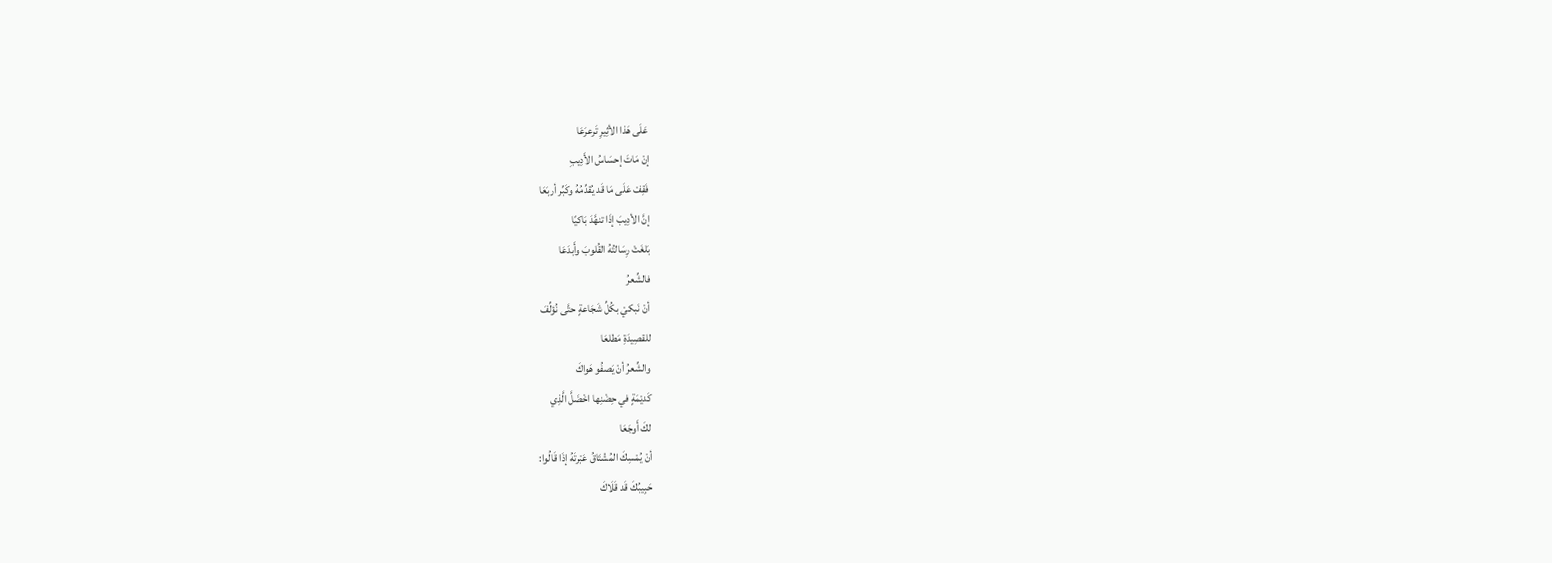عَلَى هَذا الأثِيرِ تَرعرَعَا
إنْ مَاتَ إحسَاسُ الأَدِيبِ
فَقِفْ عَلَى مَا قَد يُقدِّمُهُ وكَبِّر أربَعَا
إنَّ الأدِيبَ إذَا تنهَّدَ بَاكيًا
بَلغَتْ رِسَالتُهُ القُلوبَ وأَبدَعَا
فالشِّعرُ
أنْ نَبكيْ بكُلِّ شَجَاعةٍ حتَّى نُؤلِّفَ
للقصِيدَةِ مَطلعَا
والشِّعرُ أنْ يَصفُو هَواكَ
كَديْمَةٍ في حِضْنِها اخْضَلَّ الَّذِي
لكَ أَوجَعَا
أنْ يُمْسِكَ المُشْتَاقُ عَبْرتَهُ إذَا قَالُوا:
حَبِيبُكَ قَد قَلَاكَ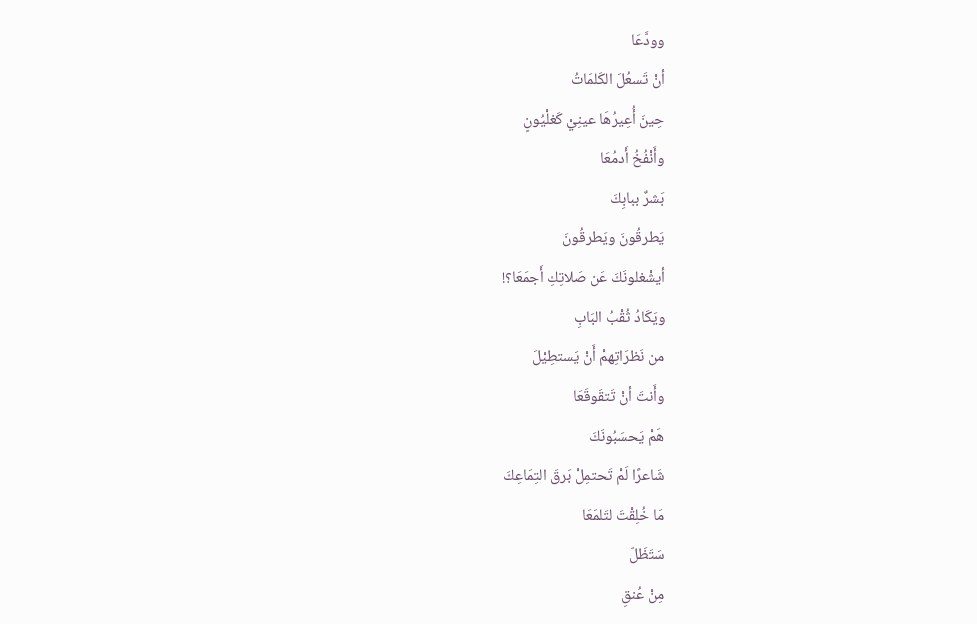وودَّعَا
أنْ تَسعُلَ الكَلمَاتُ
حِينَ أُعِيرُهَا عينِيْ كَغلْيُونٍ
وأَنْفُخُ أَدمُعَا
بَشرٌ ببابِكَ
يَطرقُونَ ويَطرقُونَ
أيشْغلونَكَ عَن صَلاتِكِ أَجمَعَا؟!
ويَكَادُ ثُقْبُ البَابِ
من نَظرَاتِهمْ أَنْ يَستطِيْلَ
وأَنتَ أنْ تَتقَوقَعَا
هَمْ يَحسَبُونَكَ
شَاعرًا لَمْ تَحتمِلْ بَرقَ التِمَاعِكَ
مَا خُلِقْتَ لتَلمَعَا
سَتَظَلّ
مِنْ عُنقِ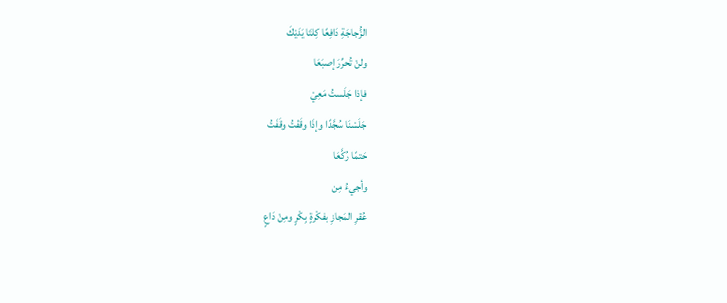الزُّجاجَةِ دَافِعًا كِلتَا يَدَيْكَ
ولنْ تُحرِّرَ إصبَعَا
فإذا جَلَستُ مَعِيْ
جَلَسْنَا سُجَّدًا وإذَا وقَفْتُ وقَفَتُ
حَتمًا رُكَّعَا
وأجيءُ مِن
عُقرِ المَجازِ بفكْرةٍ بِكْرٍ ومِنْ دَاعٍ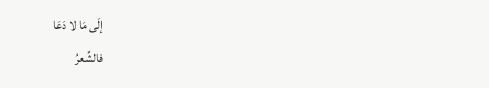إلَى مَا لا دَعَا
فالشِّعرُ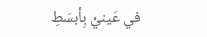في عَينيْ بِأبسَطِ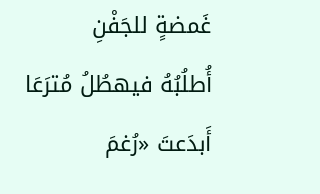غَمضةٍ للجَفْنِ
أُطلُبُهُ فيهطُلُ مُترَعَا
أَبدَعتَ «رُغمَ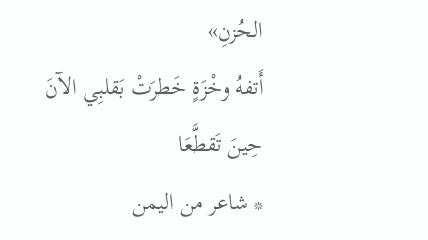الحُزنِ»
أَتفهُ وخْزَةٍ خَطرَتْ بَقلبِي الآنَ
حِينَ تَقطَّعَا
* شاعر من اليمن